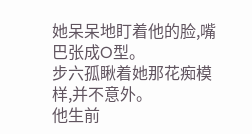她呆呆地盯着他的脸,嘴巴张成O型。
步六孤瞅着她那花痴模样,并不意外。
他生前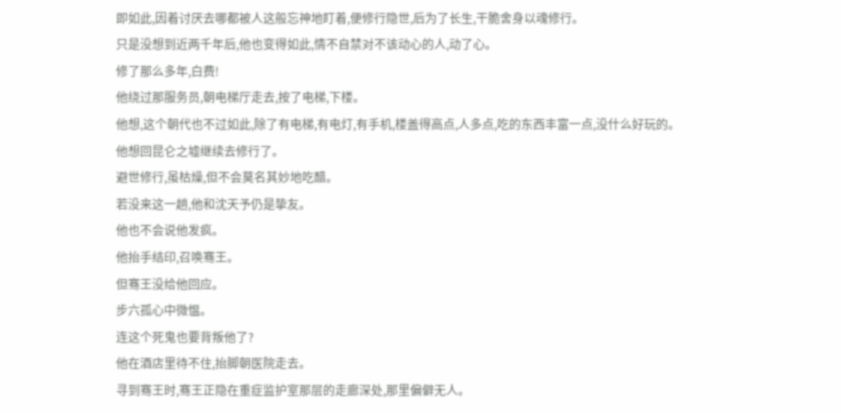即如此,因着讨厌去哪都被人这般忘神地盯着,便修行隐世,后为了长生,干脆舍身以魂修行。
只是没想到近两千年后,他也变得如此,情不自禁对不该动心的人,动了心。
修了那么多年,白费!
他绕过那服务员,朝电梯厅走去,按了电梯,下楼。
他想,这个朝代也不过如此,除了有电梯,有电灯,有手机,楼盖得高点,人多点,吃的东西丰富一点,没什么好玩的。
他想回昆仑之墟继续去修行了。
避世修行,虽枯燥,但不会莫名其妙地吃醋。
若没来这一趟,他和沈天予仍是挚友。
他也不会说他发疯。
他抬手结印,召唤骞王。
但骞王没给他回应。
步六孤心中微愠。
连这个死鬼也要背叛他了?
他在酒店里待不住,抬脚朝医院走去。
寻到骞王时,骞王正隐在重症监护室那层的走廊深处,那里偏僻无人。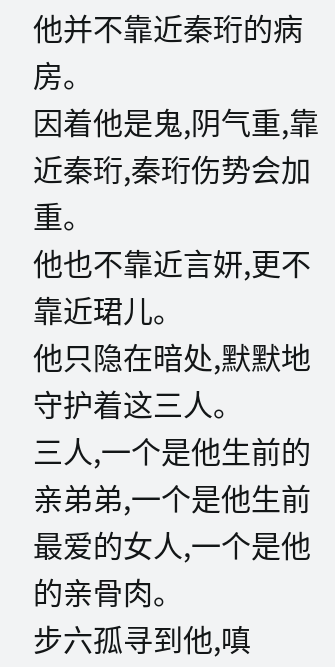他并不靠近秦珩的病房。
因着他是鬼,阴气重,靠近秦珩,秦珩伤势会加重。
他也不靠近言妍,更不靠近珺儿。
他只隐在暗处,默默地守护着这三人。
三人,一个是他生前的亲弟弟,一个是他生前最爱的女人,一个是他的亲骨肉。
步六孤寻到他,嗔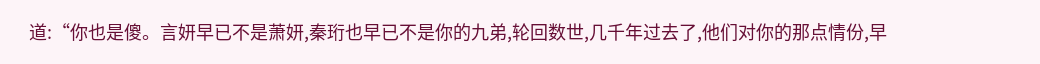道:“你也是傻。言妍早已不是萧妍,秦珩也早已不是你的九弟,轮回数世,几千年过去了,他们对你的那点情份,早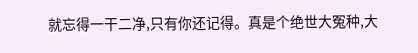就忘得一干二净,只有你还记得。真是个绝世大冤种,大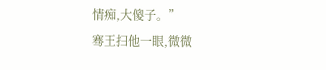情痴,大傻子。”
骞王扫他一眼,微微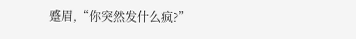蹙眉,“你突然发什么疯?”